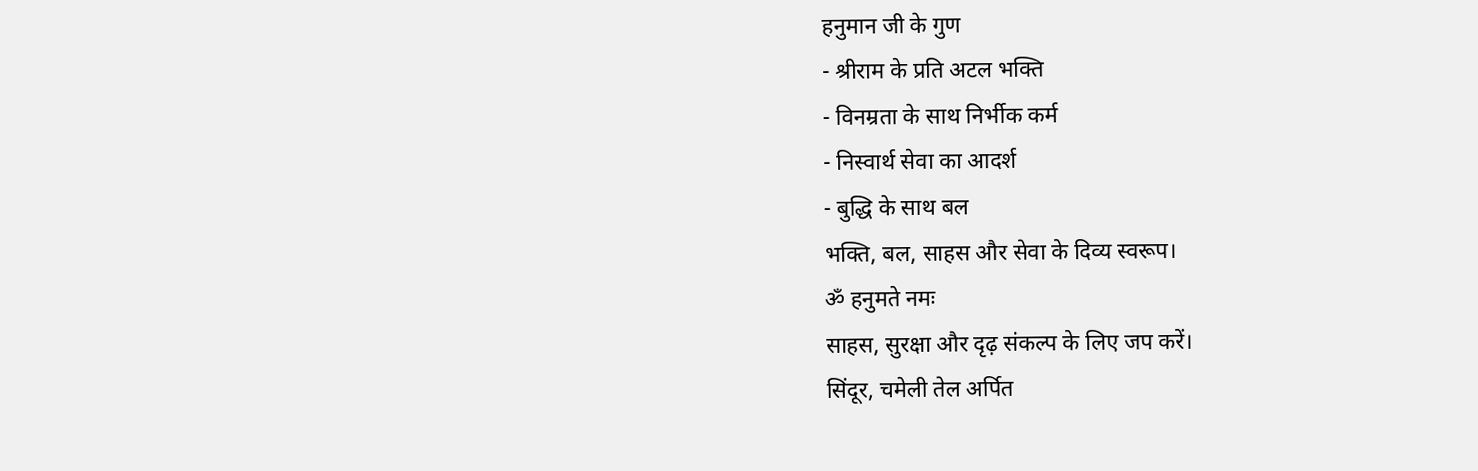हनुमान जी के गुण
- श्रीराम के प्रति अटल भक्ति
- विनम्रता के साथ निर्भीक कर्म
- निस्वार्थ सेवा का आदर्श
- बुद्धि के साथ बल
भक्ति, बल, साहस और सेवा के दिव्य स्वरूप।
ॐ हनुमते नमः
साहस, सुरक्षा और दृढ़ संकल्प के लिए जप करें।
सिंदूर, चमेली तेल अर्पित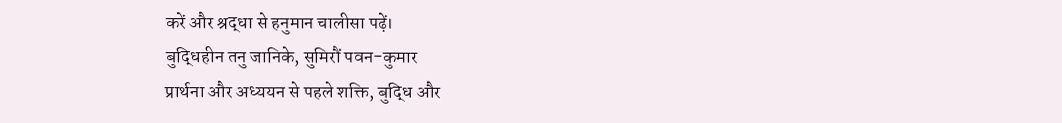करें और श्रद्धा से हनुमान चालीसा पढ़ें।
बुद्धिहीन तनु जानिके, सुमिरौं पवन-कुमार
प्रार्थना और अध्ययन से पहले शक्ति, बुद्धि और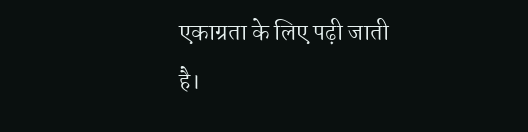एकाग्रता के लिए पढ़ी जाती है।